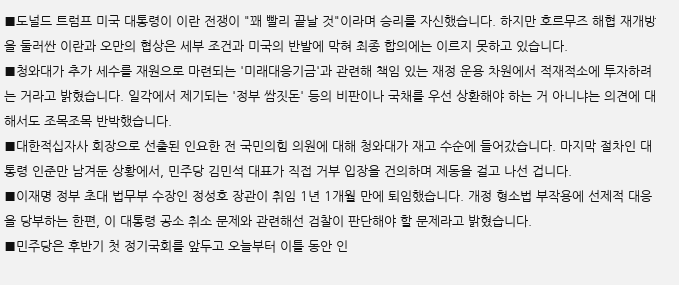■도널드 트럼프 미국 대통령이 이란 전쟁이 "꽤 빨리 끝날 것"이라며 승리를 자신했습니다. 하지만 호르무즈 해협 재개방을 둘러싼 이란과 오만의 협상은 세부 조건과 미국의 반발에 막혀 최종 합의에는 이르지 못하고 있습니다.
■청와대가 추가 세수를 재원으로 마련되는 '미래대응기금'과 관련해 책임 있는 재정 운용 차원에서 적재적소에 투자하려는 거라고 밝혔습니다. 일각에서 제기되는 '정부 쌈짓돈' 등의 비판이나 국채를 우선 상환해야 하는 거 아니냐는 의견에 대해서도 조목조목 반박했습니다.
■대한적십자사 회장으로 선출된 인요한 전 국민의힘 의원에 대해 청와대가 재고 수순에 들어갔습니다. 마지막 절차인 대통령 인준만 남겨둔 상황에서, 민주당 김민석 대표가 직접 거부 입장을 건의하며 제동을 걸고 나선 겁니다.
■이재명 정부 초대 법무부 수장인 정성호 장관이 취임 1년 1개월 만에 퇴임했습니다. 개정 형소법 부작용에 선제적 대응을 당부하는 한편, 이 대통령 공소 취소 문제와 관련해선 검찰이 판단해야 할 문제라고 밝혔습니다.
■민주당은 후반기 첫 정기국회를 앞두고 오늘부터 이틀 동안 인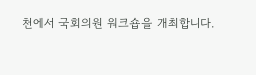천에서 국회의원 워크숍을 개최합니다.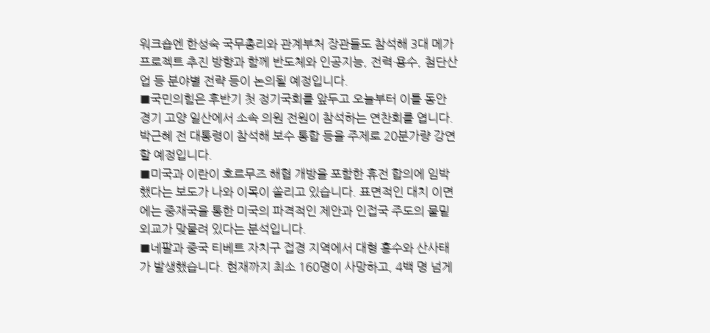워크숍엔 한성숙 국무총리와 관계부처 장관들도 참석해 3대 메가 프로젝트 추진 방향과 함께 반도체와 인공지능, 전력·용수, 첨단산업 등 분야별 전략 등이 논의될 예정입니다.
■국민의힘은 후반기 첫 정기국회를 앞두고 오늘부터 이틀 동안 경기 고양 일산에서 소속 의원 전원이 참석하는 연찬회를 엽니다. 박근혜 전 대통령이 참석해 보수 통합 등을 주제로 20분가량 강연할 예정입니다.
■미국과 이란이 호르무즈 해협 개방을 포함한 휴전 합의에 임박했다는 보도가 나와 이목이 쏠리고 있습니다. 표면적인 대치 이면에는 중재국을 통한 미국의 파격적인 제안과 인접국 주도의 물밑 외교가 맞물려 있다는 분석입니다.
■네팔과 중국 티베트 자치구 접경 지역에서 대형 홍수와 산사태가 발생했습니다. 현재까지 최소 160명이 사망하고, 4백 명 넘게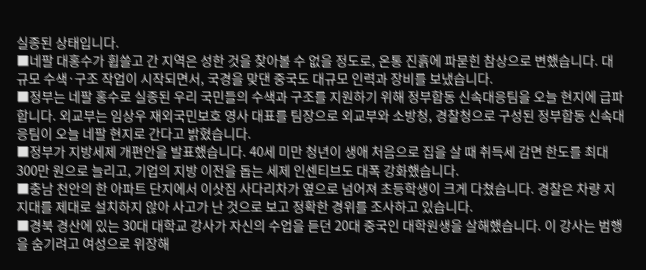실종된 상태입니다.
■네팔 대홍수가 휩쓸고 간 지역은 성한 것을 찾아볼 수 없을 정도로, 온통 진흙에 파묻힌 참상으로 변했습니다. 대규모 수색·구조 작업이 시작되면서, 국경을 맞댄 중국도 대규모 인력과 장비를 보냈습니다.
■정부는 네팔 홍수로 실종된 우리 국민들의 수색과 구조를 지원하기 위해 정부합동 신속대응팀을 오늘 현지에 급파합니다. 외교부는 임상우 재외국민보호 영사 대표를 팀장으로 외교부와 소방청, 경찰청으로 구성된 정부합동 신속대응팀이 오늘 네팔 현지로 간다고 밝혔습니다.
■정부가 지방세제 개편안을 발표했습니다. 40세 미만 청년이 생애 처음으로 집을 살 때 취득세 감면 한도를 최대 300만 원으로 늘리고, 기업의 지방 이전을 돕는 세제 인센티브도 대폭 강화했습니다.
■충남 천안의 한 아파트 단지에서 이삿짐 사다리차가 옆으로 넘어져 초등학생이 크게 다쳤습니다. 경찰은 차량 지지대를 제대로 설치하지 않아 사고가 난 것으로 보고 정확한 경위를 조사하고 있습니다.
■경북 경산에 있는 30대 대학교 강사가 자신의 수업을 듣던 20대 중국인 대학원생을 살해했습니다. 이 강사는 범행을 숨기려고 여성으로 위장해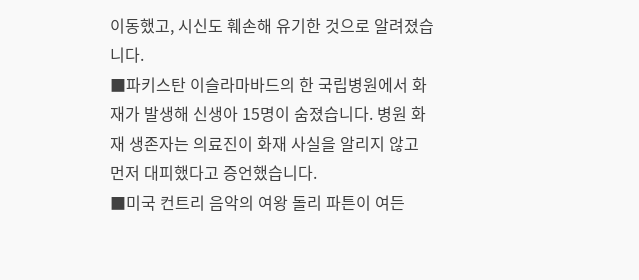이동했고, 시신도 훼손해 유기한 것으로 알려졌습니다.
■파키스탄 이슬라마바드의 한 국립병원에서 화재가 발생해 신생아 15명이 숨졌습니다. 병원 화재 생존자는 의료진이 화재 사실을 알리지 않고 먼저 대피했다고 증언했습니다.
■미국 컨트리 음악의 여왕 돌리 파튼이 여든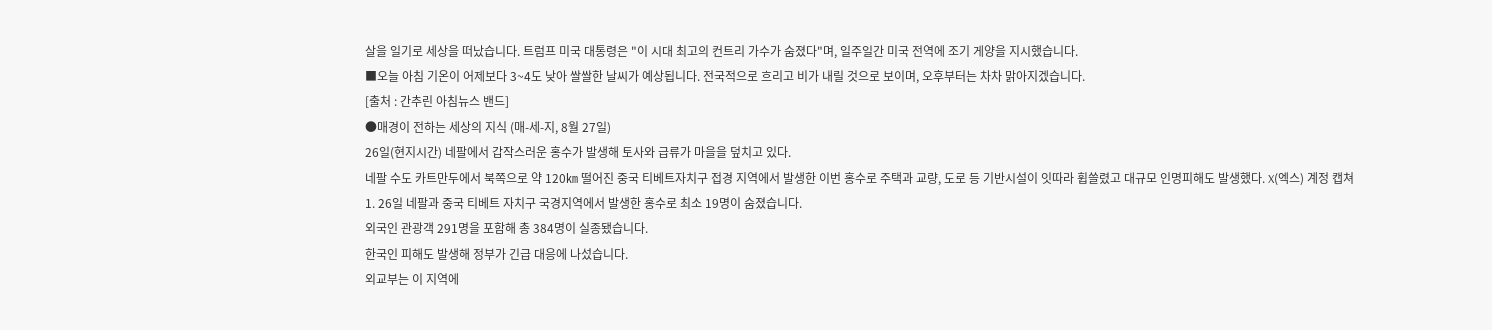살을 일기로 세상을 떠났습니다. 트럼프 미국 대통령은 "이 시대 최고의 컨트리 가수가 숨졌다"며, 일주일간 미국 전역에 조기 게양을 지시했습니다.
■오늘 아침 기온이 어제보다 3~4도 낮아 쌀쌀한 날씨가 예상됩니다. 전국적으로 흐리고 비가 내릴 것으로 보이며, 오후부터는 차차 맑아지겠습니다.
[출처 : 간추린 아침뉴스 밴드]
●매경이 전하는 세상의 지식 (매-세-지, 8월 27일)
26일(현지시간) 네팔에서 갑작스러운 홍수가 발생해 토사와 급류가 마을을 덮치고 있다.
네팔 수도 카트만두에서 북쪽으로 약 120㎞ 떨어진 중국 티베트자치구 접경 지역에서 발생한 이번 홍수로 주택과 교량, 도로 등 기반시설이 잇따라 휩쓸렸고 대규모 인명피해도 발생했다. X(엑스) 계정 캡쳐
1. 26일 네팔과 중국 티베트 자치구 국경지역에서 발생한 홍수로 최소 19명이 숨졌습니다.
외국인 관광객 291명을 포함해 총 384명이 실종됐습니다.
한국인 피해도 발생해 정부가 긴급 대응에 나섰습니다.
외교부는 이 지역에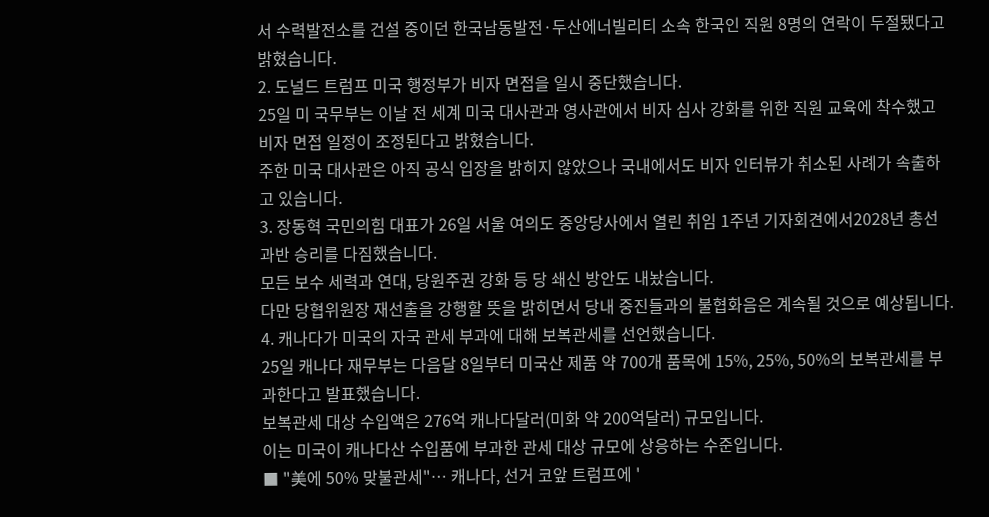서 수력발전소를 건설 중이던 한국남동발전·두산에너빌리티 소속 한국인 직원 8명의 연락이 두절됐다고 밝혔습니다.
2. 도널드 트럼프 미국 행정부가 비자 면접을 일시 중단했습니다.
25일 미 국무부는 이날 전 세계 미국 대사관과 영사관에서 비자 심사 강화를 위한 직원 교육에 착수했고 비자 면접 일정이 조정된다고 밝혔습니다.
주한 미국 대사관은 아직 공식 입장을 밝히지 않았으나 국내에서도 비자 인터뷰가 취소된 사례가 속출하고 있습니다.
3. 장동혁 국민의힘 대표가 26일 서울 여의도 중앙당사에서 열린 취임 1주년 기자회견에서2028년 총선 과반 승리를 다짐했습니다.
모든 보수 세력과 연대, 당원주권 강화 등 당 쇄신 방안도 내놨습니다.
다만 당협위원장 재선출을 강행할 뜻을 밝히면서 당내 중진들과의 불협화음은 계속될 것으로 예상됩니다.
4. 캐나다가 미국의 자국 관세 부과에 대해 보복관세를 선언했습니다.
25일 캐나다 재무부는 다음달 8일부터 미국산 제품 약 700개 품목에 15%, 25%, 50%의 보복관세를 부과한다고 발표했습니다.
보복관세 대상 수입액은 276억 캐나다달러(미화 약 200억달러) 규모입니다.
이는 미국이 캐나다산 수입품에 부과한 관세 대상 규모에 상응하는 수준입니다.
■ "美에 50% 맞불관세"… 캐나다, 선거 코앞 트럼프에 '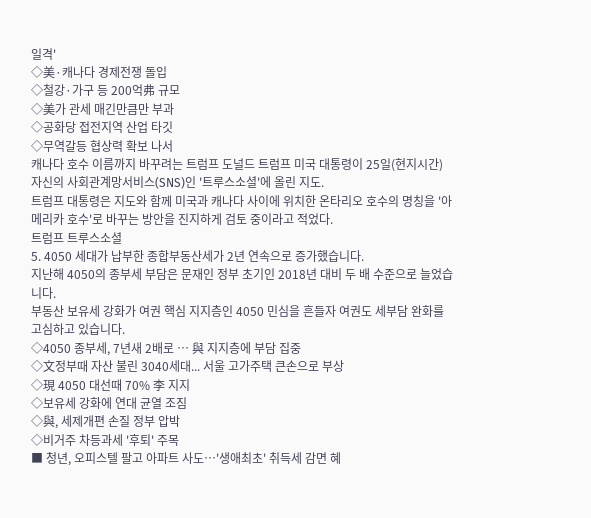일격'
◇美·캐나다 경제전쟁 돌입
◇철강·가구 등 200억弗 규모
◇美가 관세 매긴만큼만 부과
◇공화당 접전지역 산업 타깃
◇무역갈등 협상력 확보 나서
캐나다 호수 이름까지 바꾸려는 트럼프 도널드 트럼프 미국 대통령이 25일(현지시간) 자신의 사회관계망서비스(SNS)인 '트루스소셜'에 올린 지도.
트럼프 대통령은 지도와 함께 미국과 캐나다 사이에 위치한 온타리오 호수의 명칭을 '아메리카 호수'로 바꾸는 방안을 진지하게 검토 중이라고 적었다.
트럼프 트루스소셜
5. 4050 세대가 납부한 종합부동산세가 2년 연속으로 증가했습니다.
지난해 4050의 종부세 부담은 문재인 정부 초기인 2018년 대비 두 배 수준으로 늘었습니다.
부동산 보유세 강화가 여권 핵심 지지층인 4050 민심을 흔들자 여권도 세부담 완화를 고심하고 있습니다.
◇4050 종부세, 7년새 2배로 … 與 지지층에 부담 집중
◇文정부때 자산 불린 3040세대... 서울 고가주택 큰손으로 부상
◇現 4050 대선때 70% 李 지지
◇보유세 강화에 연대 균열 조짐
◇與, 세제개편 손질 정부 압박
◇비거주 차등과세 '후퇴' 주목
■ 청년, 오피스텔 팔고 아파트 사도…'생애최초' 취득세 감면 혜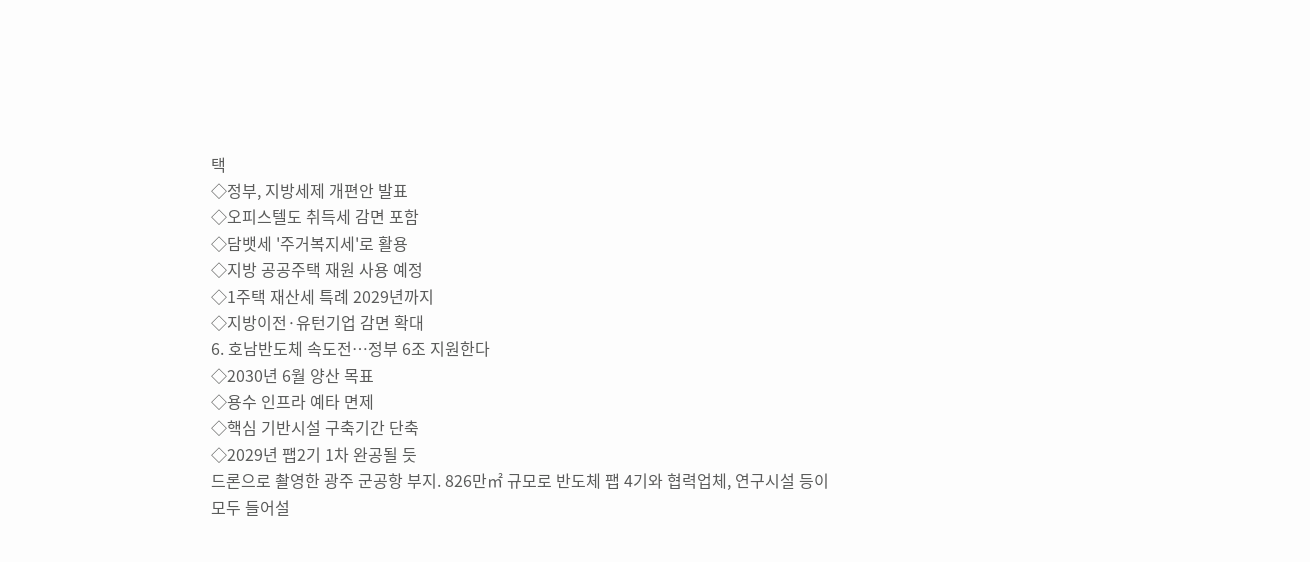택
◇정부, 지방세제 개편안 발표
◇오피스텔도 취득세 감면 포함
◇담뱃세 '주거복지세'로 활용
◇지방 공공주택 재원 사용 예정
◇1주택 재산세 특례 2029년까지
◇지방이전·유턴기업 감면 확대
6. 호남반도체 속도전…정부 6조 지원한다
◇2030년 6월 양산 목표
◇용수 인프라 예타 면제
◇핵심 기반시설 구축기간 단축
◇2029년 팹2기 1차 완공될 듯
드론으로 촬영한 광주 군공항 부지. 826만㎡ 규모로 반도체 팹 4기와 협력업체, 연구시설 등이 모두 들어설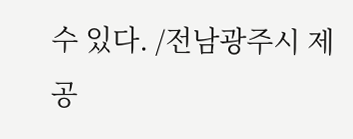수 있다. /전남광주시 제공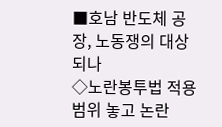■호남 반도체 공장, 노동쟁의 대상 되나
◇노란봉투법 적용 범위 놓고 논란